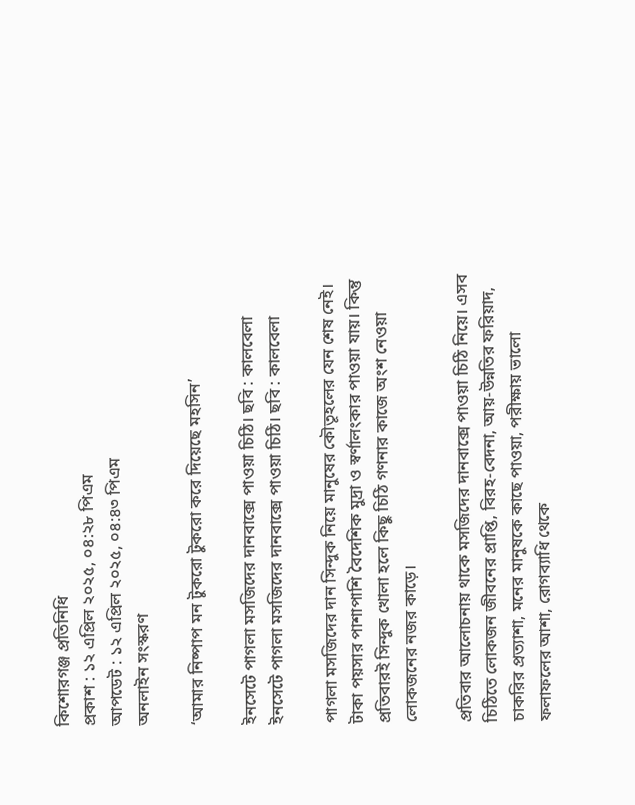কিশোরগঞ্জ প্রতিনিধি
প্রকাশ : ১২ এপ্রিল ২০২৫, ০৪:২৮ পিএম
আপডেট : ১২ এপ্রিল ২০২৫, ০৪:৪৩ পিএম
অনলাইন সংস্করণ

‘আমার নিষ্পাপ মন টুকরো টুকরো করে দিয়েছে মহসিন’

ইনসেটে পাগলা মসজিদের দানবাক্সে পাওয়া চিঠি। ছবি : কালবেলা
ইনসেটে পাগলা মসজিদের দানবাক্সে পাওয়া চিঠি। ছবি : কালবেলা

পাগলা মসজিদের দান সিন্দুক নিয়ে মানুষের কৌতূহলের যেন শেষ নেই। টাকা পয়সার পাশাপাশি বৈদেশিক মুদ্রা ও স্বর্ণালংকার পাওয়া যায়। কিন্তু প্রতিবারই সিন্দুক খোলা হলে কিছু চিঠি গণনার কাজে অংশ নেওয়া লোকজনের নজর কাড়ে।

প্রতিবার আলোচনায় থাকে মসজিদের দানবাক্সে পাওয়া চিঠি নিয়ে। এসব চিঠিতে লোকজন জীবনের প্রাপ্তি, বিরহ-বেদনা, আয়-উন্নতির ফরিয়াদ, চাকরির প্রত্যাশা, মনের মানুষকে কাছে পাওয়া, পরীক্ষায় ভালো ফলাফলের আশা, রোগব্যাধি থেকে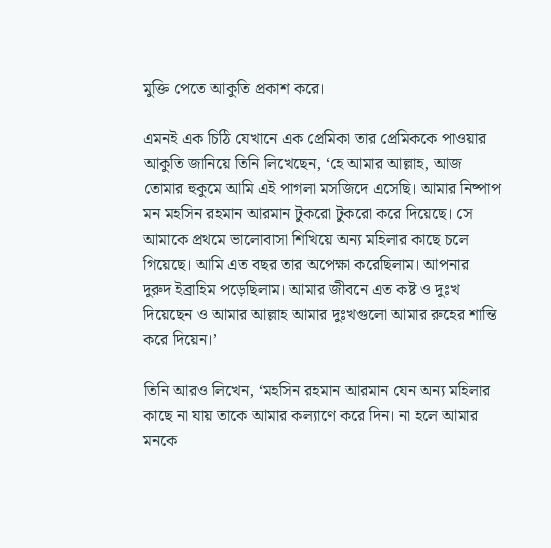মুক্তি পেতে আকুতি প্রকাশ করে।

এমনই এক চিঠি যেখানে এক প্রেমিকা তার প্রেমিককে পাওয়ার আকুতি জানিয়ে তিনি লিখেছেন, ‘হে আমার আল্লাহ, আজ তোমার হুকুমে আমি এই পাগলা মসজিদে এসেছি। আমার নিষ্পাপ মন মহসিন রহমান আরমান টুকরো টুকরো করে দিয়েছে। সে আমাকে প্রথমে ভালোবাসা শিখিয়ে অন্য মহিলার কাছে চলে গিয়েছে। আমি এত বছর তার অপেক্ষা করেছিলাম। আপনার দুরুদ ইব্রাহিম পড়েছিলাম। আমার জীবনে এত কষ্ট ও দুঃখ দিয়েছেন ও আমার আল্লাহ আমার দুঃখগুলো আমার রুহের শান্তি করে দিয়েন।’

তিনি আরও লিখেন, ‘মহসিন রহমান আরমান যেন অন্য মহিলার কাছে না যায় তাকে আমার কল্যাণে করে দিন। না হলে আমার মনকে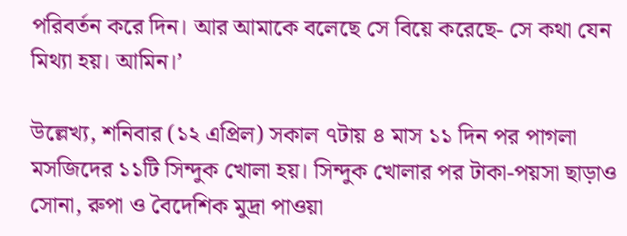পরিবর্তন করে দিন। আর আমাকে বলেছে সে বিয়ে করেছে- সে কথা যেন মিথ্যা হয়। আমিন।’

উল্লেখ্য, শনিবার (১২ এপ্রিল) সকাল ৭টায় ৪ মাস ১১ দিন পর পাগলা মসজিদের ১১টি সিন্দুক খোলা হয়। সিন্দুক খোলার পর টাকা-পয়সা ছাড়াও সোনা, রুপা ও বৈদেশিক মুদ্রা পাওয়া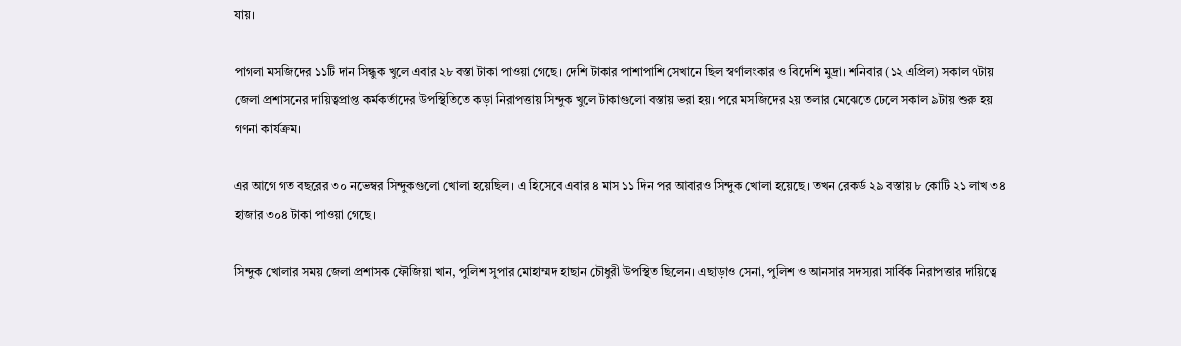যায়।

পাগলা মসজিদের ১১টি দান সিন্ধুক খুলে এবার ২৮ বস্তা টাকা পাওয়া গেছে। দেশি টাকার পাশাপাশি সেখানে ছিল স্বর্ণালংকার ও বিদেশি মুদ্রা। শনিবার (১২ এপ্রিল) সকাল ৭টায় জেলা প্রশাসনের দায়িত্বপ্রাপ্ত কর্মকর্তাদের উপস্থিতিতে কড়া নিরাপত্তায় সিন্দুক খুলে টাকাগুলো বস্তায় ভরা হয়। পরে মসজিদের ২য় তলার মেঝেতে ঢেলে সকাল ৯টায় শুরু হয় গণনা কার্যক্রম।

এর আগে গত বছরের ৩০ নভেম্বর সিন্দুকগুলো খোলা হয়েছিল। এ হিসেবে এবার ৪ মাস ১১ দিন পর আবারও সিন্দুক খোলা হয়েছে। তখন রেকর্ড ২৯ বস্তায় ৮ কোটি ২১ লাখ ৩৪ হাজার ৩০৪ টাকা পাওয়া গেছে।

সিন্দুক খোলার সময় জেলা প্রশাসক ফৌজিয়া খান, পুলিশ সুপার মোহাম্মদ হাছান চৌধুরী উপস্থিত ছিলেন। এছাড়াও সেনা, পুলিশ ও আনসার সদস্যরা সার্বিক নিরাপত্তার দায়িত্বে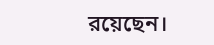রয়েছেন।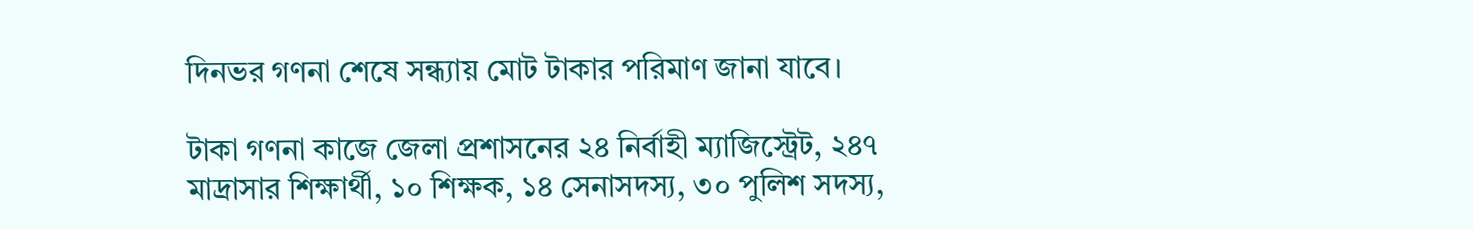দিনভর গণনা শেষে সন্ধ্যায় মোট টাকার পরিমাণ জানা যাবে।

টাকা গণনা কাজে জেলা প্রশাসনের ২৪ নির্বাহী ম্যাজিস্ট্রেট, ২৪৭ মাদ্রাসার শিক্ষার্থী, ১০ শিক্ষক, ১৪ সেনাসদস্য, ৩০ পুলিশ সদস্য,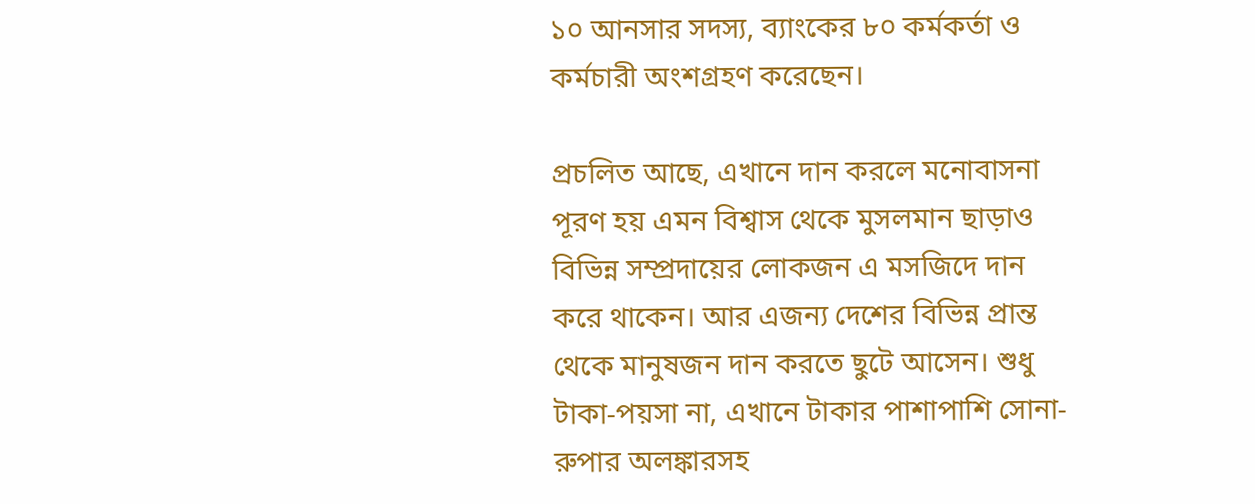১০ আনসার সদস্য, ব্যাংকের ৮০ কর্মকর্তা ও কর্মচারী অংশগ্রহণ করেছেন।

প্রচলিত আছে, এখানে দান করলে মনোবাসনা পূরণ হয় এমন বিশ্বাস থেকে মুসলমান ছাড়াও বিভিন্ন সম্প্রদায়ের লোকজন এ মসজিদে দান করে থাকেন। আর এজন্য দেশের বিভিন্ন প্রান্ত থেকে মানুষজন দান করতে ছুটে আসেন। শুধু টাকা-পয়সা না, এখানে টাকার পাশাপাশি সোনা-রুপার অলঙ্কারসহ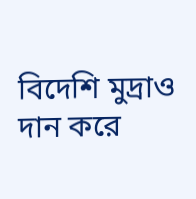বিদেশি মুদ্রাও দান করে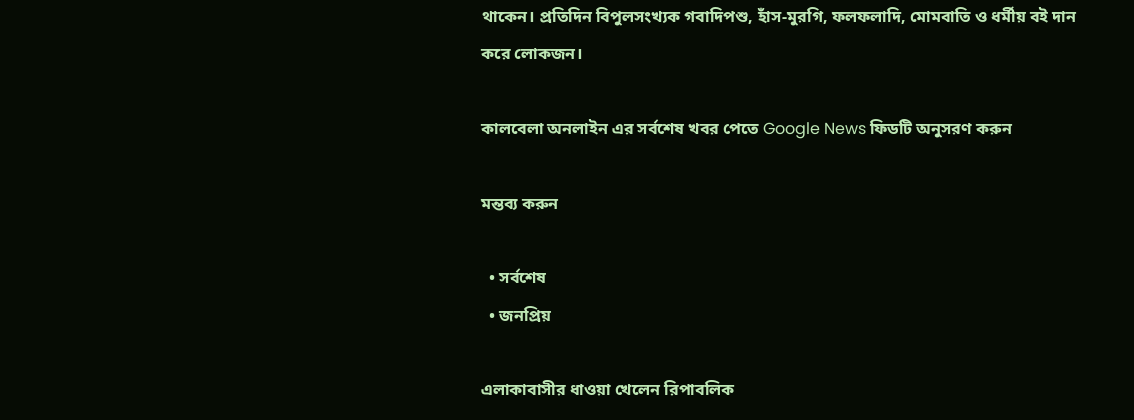থাকেন। প্রতিদিন বিপুলসংখ্যক গবাদিপশু, হাঁস-মুরগি, ফলফলাদি, মোমবাতি ও ধর্মীয় বই দান করে লোকজন।

কালবেলা অনলাইন এর সর্বশেষ খবর পেতে Google News ফিডটি অনুসরণ করুন

মন্তব্য করুন

  • সর্বশেষ
  • জনপ্রিয়

এলাকাবাসীর ধাওয়া খেলেন রিপাবলিক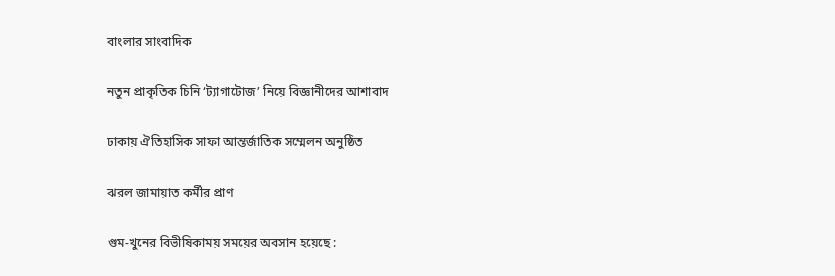বাংলার সাংবাদিক

নতুন প্রাকৃতিক চিনি ‘ট্যাগাটোজ’ নিয়ে বিজ্ঞানীদের আশাবাদ

ঢাকায় ঐতিহাসিক সাফা আন্তর্জাতিক সম্মেলন অনুষ্ঠিত

ঝরল জামায়াত কর্মীর প্রাণ

গুম-খুনের বিভীষিকাময় সময়ের অবসান হয়েছে :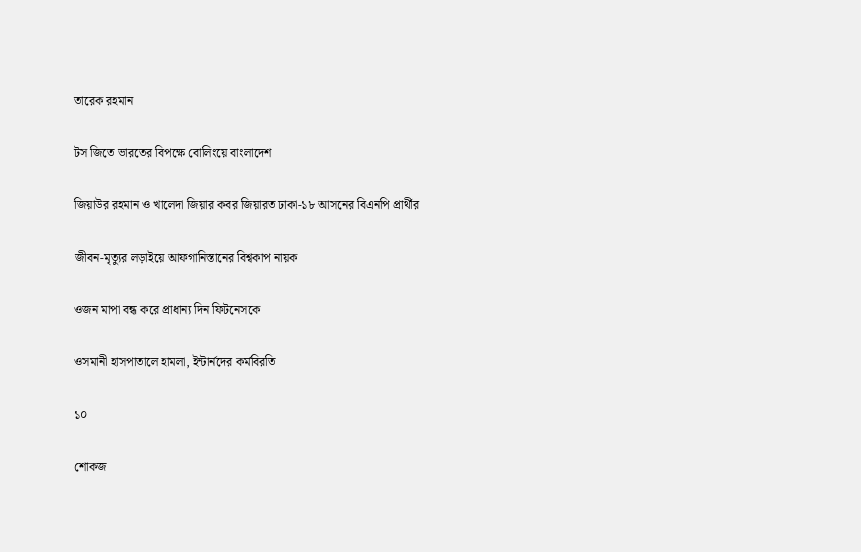তারেক রহমান

টস জিতে ভারতের বিপক্ষে বোলিংয়ে বাংলাদেশ

জিয়াউর রহমান ও খালেদা জিয়ার কবর জিয়ারত ঢাকা-১৮ আসনের বিএনপি প্রার্থীর

জীবন-মৃত্যুর লড়াইয়ে আফগানিস্তানের বিশ্বকাপ নায়ক

ওজন মাপা বন্ধ করে প্রাধান্য দিন ফিটনেসকে

ওসমানী হাসপাতালে হামলা, ইন্টার্নদের কর্মবিরতি

১০

শোকজ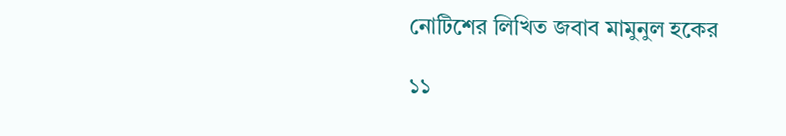নোটিশের লিখিত জবাব মামুনুল হকের

১১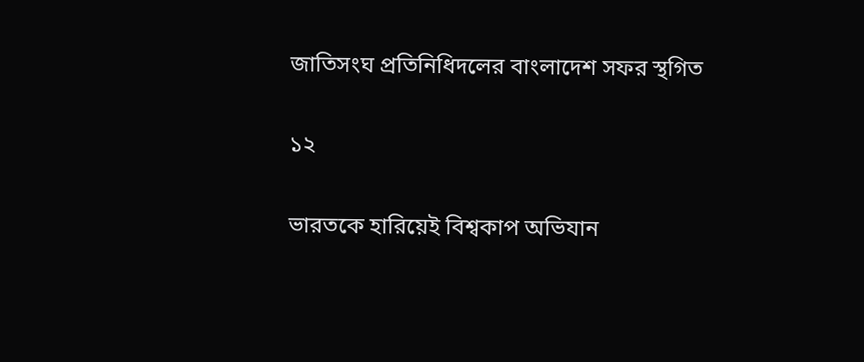জাতিসংঘ প্রতিনিধিদলের বাংলাদেশ সফর স্থগিত

১২

ভারতকে হারিয়েই বিশ্বকাপ অভিযান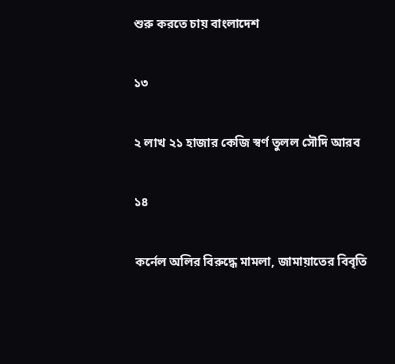শুরু করতে চায় বাংলাদেশ

১৩

২ লাখ ২১ হাজার কেজি স্বর্ণ তুলল সৌদি আরব

১৪

কর্নেল অলির বিরুদ্ধে মামলা, জামায়াতের বিবৃতি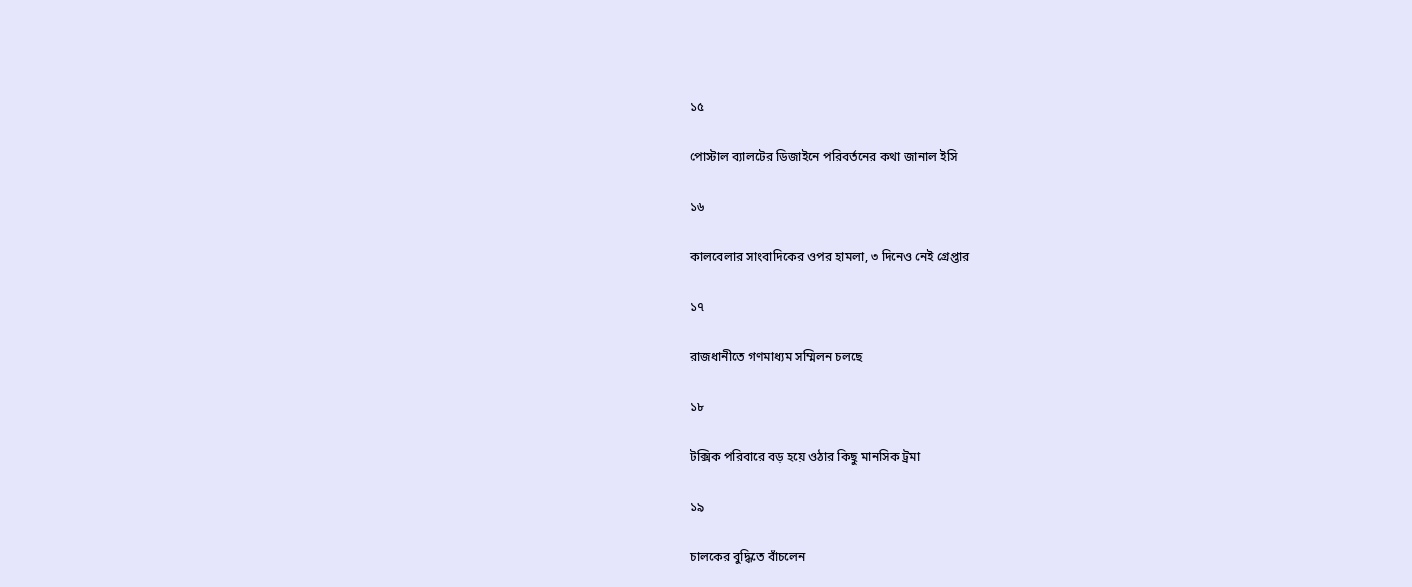১৫

পোস্টাল ব্যালটের ডিজাইনে পরিবর্তনের কথা জানাল ইসি

১৬

কালবেলার সাংবাদিকের ওপর হামলা, ৩ দিনেও নেই গ্রেপ্তার

১৭

রাজধানীতে গণমাধ্যম সম্মিলন চলছে

১৮

টক্সিক পরিবারে বড় হয়ে ওঠার কিছু মানসিক ট্রমা

১৯

চালকের বুদ্ধিতে বাঁচলেন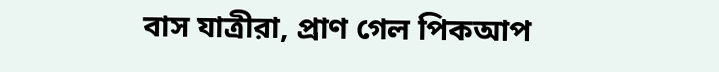বাস যাত্রীরা, প্রাণ গেল পিকআপ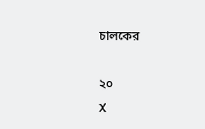চালকের

২০
X